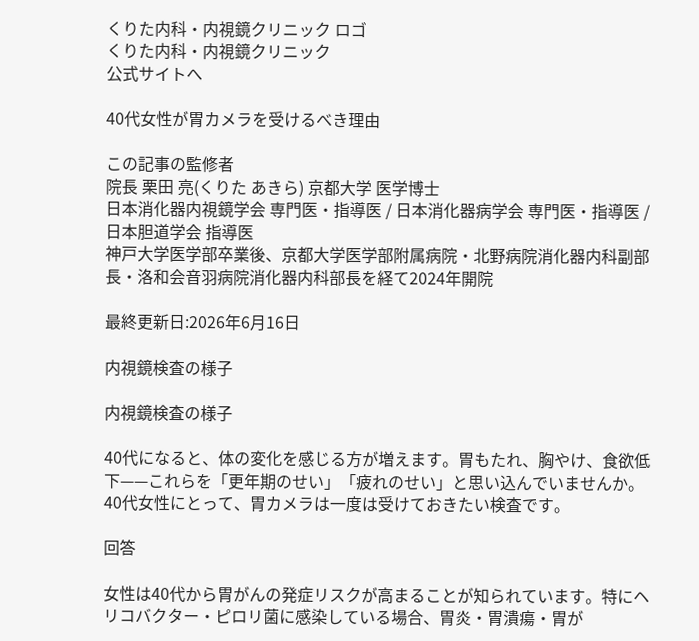くりた内科・内視鏡クリニック ロゴ
くりた内科・内視鏡クリニック
公式サイトへ

40代女性が胃カメラを受けるべき理由

この記事の監修者
院長 栗田 亮(くりた あきら) 京都大学 医学博士
日本消化器内視鏡学会 専門医・指導医 / 日本消化器病学会 専門医・指導医 / 日本胆道学会 指導医
神戸大学医学部卒業後、京都大学医学部附属病院・北野病院消化器内科副部長・洛和会音羽病院消化器内科部長を経て2024年開院

最終更新日:2026年6月16日

内視鏡検査の様子

内視鏡検査の様子

40代になると、体の変化を感じる方が増えます。胃もたれ、胸やけ、食欲低下——これらを「更年期のせい」「疲れのせい」と思い込んでいませんか。40代女性にとって、胃カメラは一度は受けておきたい検査です。

回答

女性は40代から胃がんの発症リスクが高まることが知られています。特にヘリコバクター・ピロリ菌に感染している場合、胃炎・胃潰瘍・胃が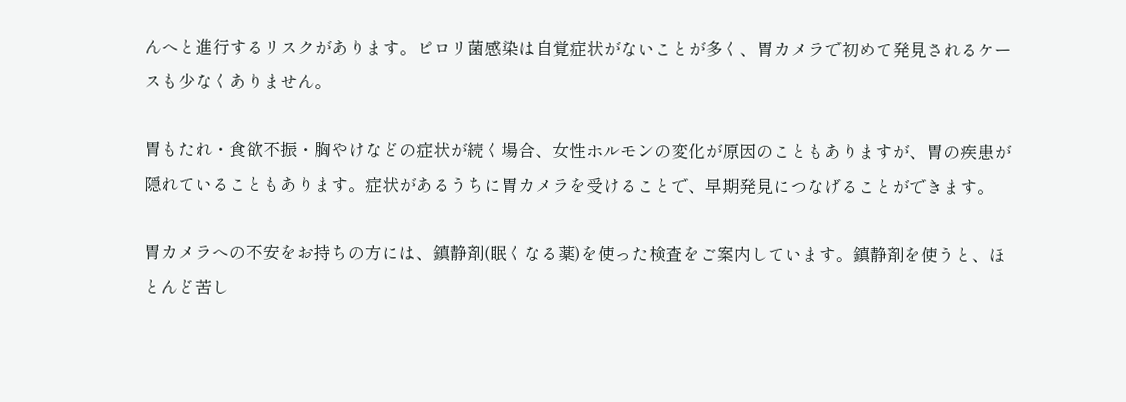んへと進行するリスクがあります。ピロリ菌感染は自覚症状がないことが多く、胃カメラで初めて発見されるケースも少なくありません。

胃もたれ・食欲不振・胸やけなどの症状が続く場合、女性ホルモンの変化が原因のこともありますが、胃の疾患が隠れていることもあります。症状があるうちに胃カメラを受けることで、早期発見につなげることができます。

胃カメラへの不安をお持ちの方には、鎮静剤(眠くなる薬)を使った検査をご案内しています。鎮静剤を使うと、ほとんど苦し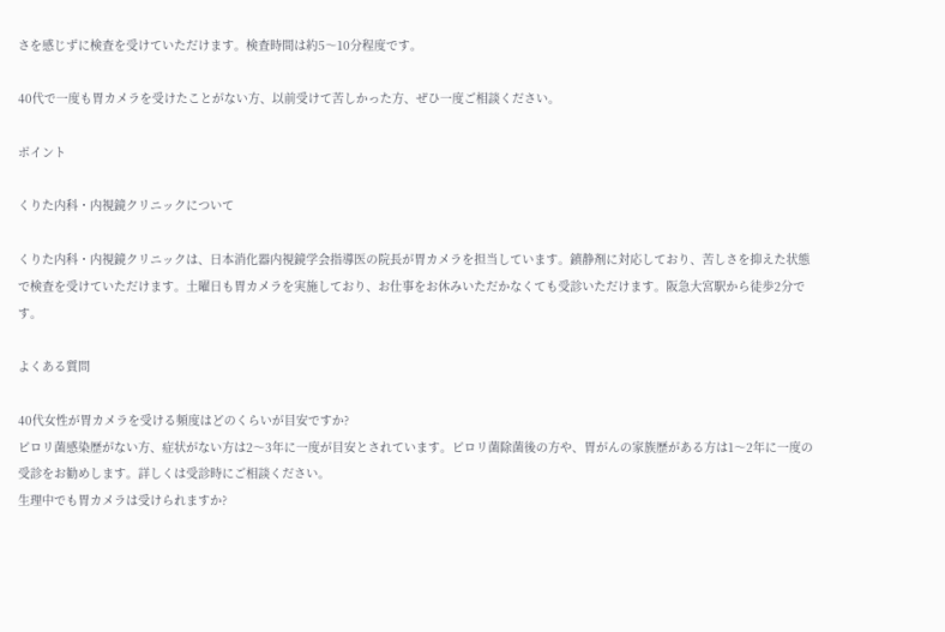さを感じずに検査を受けていただけます。検査時間は約5〜10分程度です。

40代で一度も胃カメラを受けたことがない方、以前受けて苦しかった方、ぜひ一度ご相談ください。

ポイント

くりた内科・内視鏡クリニックについて

くりた内科・内視鏡クリニックは、日本消化器内視鏡学会指導医の院長が胃カメラを担当しています。鎮静剤に対応しており、苦しさを抑えた状態で検査を受けていただけます。土曜日も胃カメラを実施しており、お仕事をお休みいただかなくても受診いただけます。阪急大宮駅から徒歩2分です。

よくある質問

40代女性が胃カメラを受ける頻度はどのくらいが目安ですか?
ピロリ菌感染歴がない方、症状がない方は2〜3年に一度が目安とされています。ピロリ菌除菌後の方や、胃がんの家族歴がある方は1〜2年に一度の受診をお勧めします。詳しくは受診時にご相談ください。
生理中でも胃カメラは受けられますか?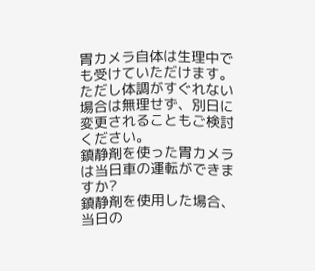胃カメラ自体は生理中でも受けていただけます。ただし体調がすぐれない場合は無理せず、別日に変更されることもご検討ください。
鎮静剤を使った胃カメラは当日車の運転ができますか?
鎮静剤を使用した場合、当日の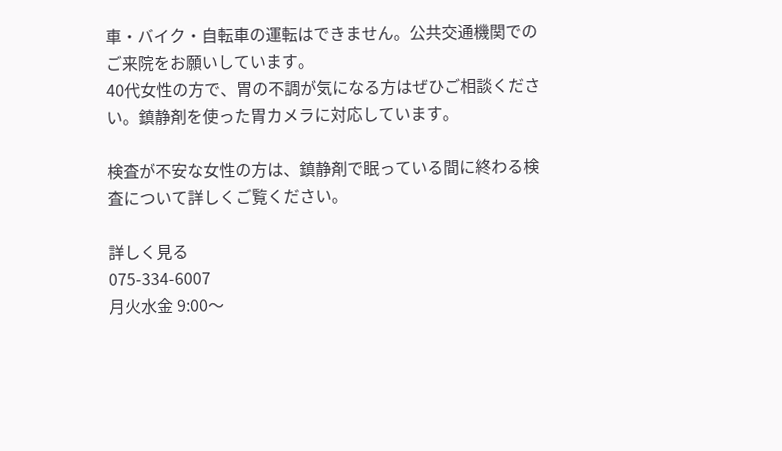車・バイク・自転車の運転はできません。公共交通機関でのご来院をお願いしています。
40代女性の方で、胃の不調が気になる方はぜひご相談ください。鎮静剤を使った胃カメラに対応しています。

検査が不安な女性の方は、鎮静剤で眠っている間に終わる検査について詳しくご覧ください。

詳しく見る
075-334-6007
月火水金 9:00〜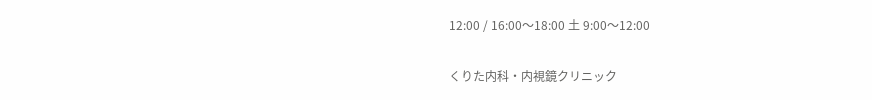12:00 / 16:00〜18:00 土 9:00〜12:00

くりた内科・内視鏡クリニック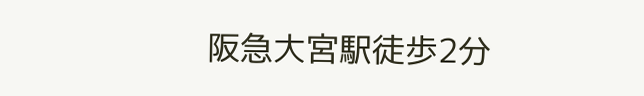阪急大宮駅徒歩2分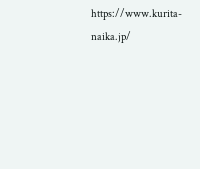https://www.kurita-naika.jp/